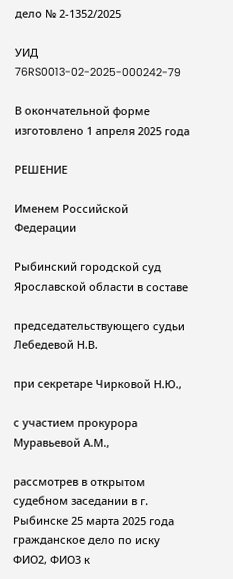дело № 2-1352/2025

УИД 76RS0013-02-2025-000242-79

В окончательной форме изготовлено 1 апреля 2025 года

РЕШЕНИЕ

Именем Российской Федерации

Рыбинский городской суд Ярославской области в составе

председательствующего судьи Лебедевой Н.В.

при секретаре Чирковой Н.Ю.,

с участием прокурора Муравьевой А.М.,

рассмотрев в открытом судебном заседании в г. Рыбинске 25 марта 2025 года гражданское дело по иску ФИО2, ФИО3 к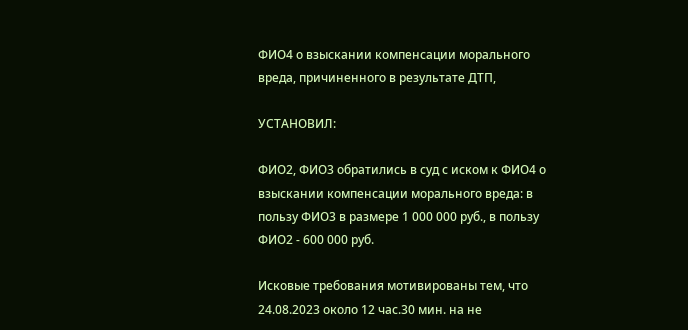ФИО4 о взыскании компенсации морального вреда, причиненного в результате ДТП,

УСТАНОВИЛ:

ФИО2, ФИО3 обратились в суд с иском к ФИО4 о взыскании компенсации морального вреда: в пользу ФИО3 в размере 1 000 000 руб., в пользу ФИО2 - 600 000 руб.

Исковые требования мотивированы тем, что 24.08.2023 около 12 час.30 мин. на не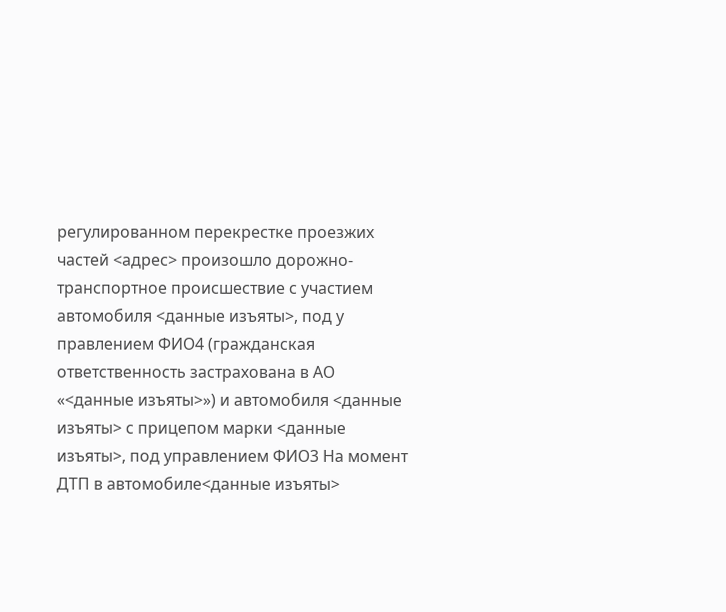регулированном перекрестке проезжих частей <адрес> произошло дорожно-транспортное происшествие с участием автомобиля <данные изъяты>, под у правлением ФИО4 (гражданская ответственность застрахована в АО «<данные изъяты>») и автомобиля <данные изъяты> с прицепом марки <данные изъяты>, под управлением ФИО3 На момент ДТП в автомобиле<данные изъяты>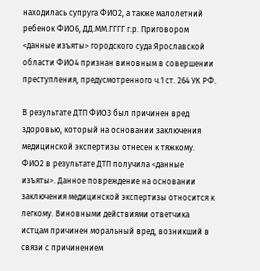находилась супруга ФИО2, а также малолетний ребенок ФИО6, ДД.ММ.ГГГГ г.р. Приговором <данные изъяты> городского суда Ярославской области ФИО4 признан виновным в совершении преступления, предусмотренного ч.1 ст. 264 УК РФ.

В результате ДТП ФИО3 был причинен вред здоровью, который на основании заключения медицинской экспертизы отнесен к тяжкому. ФИО2 в результате ДТП получила <данные изъяты>. Данное повреждение на основании заключения медицинской экспертизы относится к легкому. Виновными действиями ответчика истцам причинен моральный вред, возникший в связи с причинением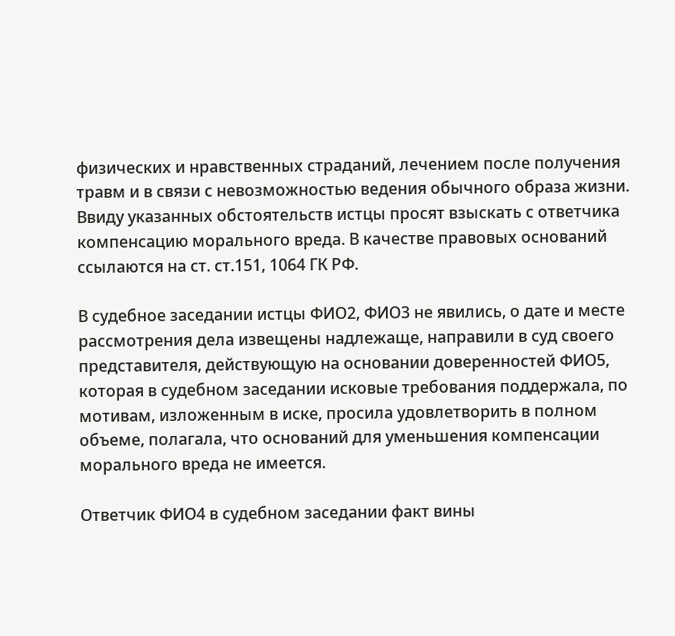физических и нравственных страданий, лечением после получения травм и в связи с невозможностью ведения обычного образа жизни. Ввиду указанных обстоятельств истцы просят взыскать с ответчика компенсацию морального вреда. В качестве правовых оснований ссылаются на ст. ст.151, 1064 ГК РФ.

В судебное заседании истцы ФИО2, ФИО3 не явились, о дате и месте рассмотрения дела извещены надлежаще, направили в суд своего представителя, действующую на основании доверенностей ФИО5, которая в судебном заседании исковые требования поддержала, по мотивам, изложенным в иске, просила удовлетворить в полном объеме, полагала, что оснований для уменьшения компенсации морального вреда не имеется.

Ответчик ФИО4 в судебном заседании факт вины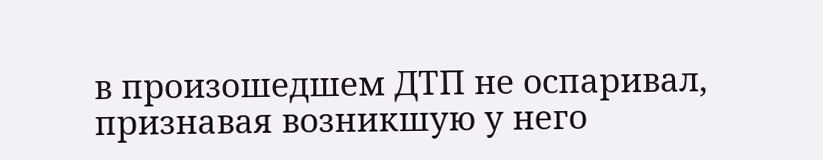в произошедшем ДТП не оспаривал, признавая возникшую у него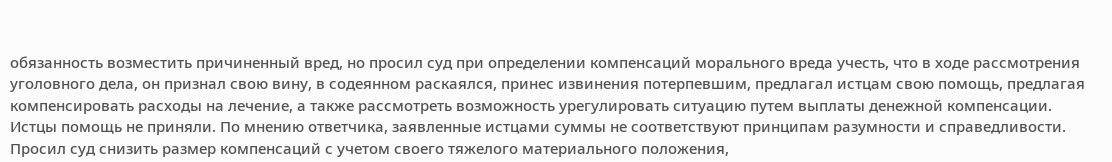обязанность возместить причиненный вред, но просил суд при определении компенсаций морального вреда учесть, что в ходе рассмотрения уголовного дела, он признал свою вину, в содеянном раскаялся, принес извинения потерпевшим, предлагал истцам свою помощь, предлагая компенсировать расходы на лечение, а также рассмотреть возможность урегулировать ситуацию путем выплаты денежной компенсации. Истцы помощь не приняли. По мнению ответчика, заявленные истцами суммы не соответствуют принципам разумности и справедливости. Просил суд снизить размер компенсаций с учетом своего тяжелого материального положения,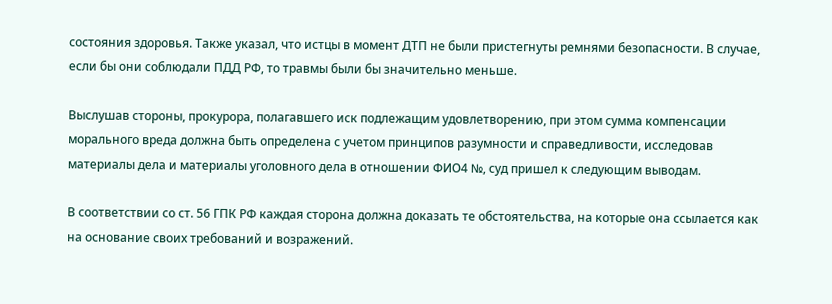состояния здоровья. Также указал, что истцы в момент ДТП не были пристегнуты ремнями безопасности. В случае, если бы они соблюдали ПДД РФ, то травмы были бы значительно меньше.

Выслушав стороны, прокурора, полагавшего иск подлежащим удовлетворению, при этом сумма компенсации морального вреда должна быть определена с учетом принципов разумности и справедливости, исследовав материалы дела и материалы уголовного дела в отношении ФИО4 №, суд пришел к следующим выводам.

В соответствии со ст. 56 ГПК РФ каждая сторона должна доказать те обстоятельства, на которые она ссылается как на основание своих требований и возражений.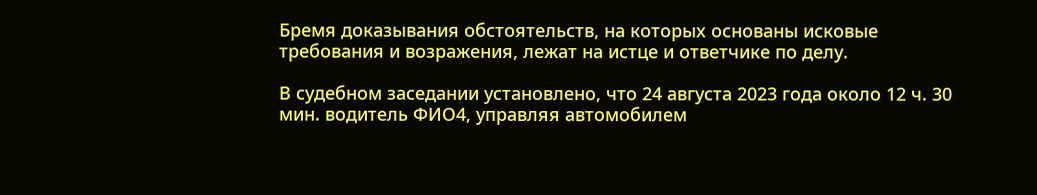Бремя доказывания обстоятельств, на которых основаны исковые требования и возражения, лежат на истце и ответчике по делу.

В судебном заседании установлено, что 24 августа 2023 года около 12 ч. 30 мин. водитель ФИО4, управляя автомобилем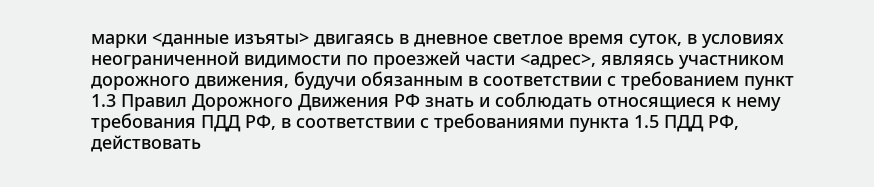марки <данные изъяты> двигаясь в дневное светлое время суток, в условиях неограниченной видимости по проезжей части <адрес>, являясь участником дорожного движения, будучи обязанным в соответствии с требованием пункт 1.3 Правил Дорожного Движения РФ знать и соблюдать относящиеся к нему требования ПДД РФ, в соответствии с требованиями пункта 1.5 ПДД РФ, действовать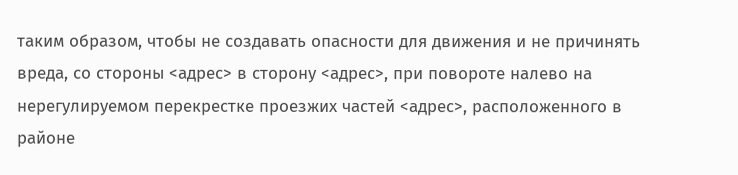таким образом, чтобы не создавать опасности для движения и не причинять вреда, со стороны <адрес> в сторону <адрес>, при повороте налево на нерегулируемом перекрестке проезжих частей <адрес>, расположенного в районе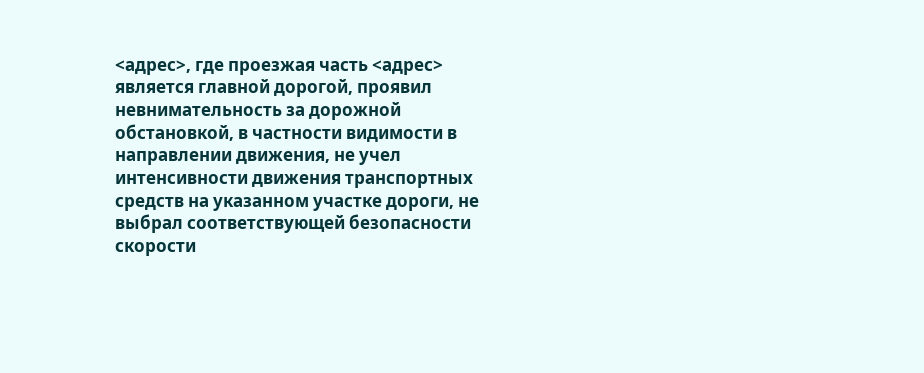<адрес>, где проезжая часть <адрес> является главной дорогой, проявил невнимательность за дорожной обстановкой, в частности видимости в направлении движения, не учел интенсивности движения транспортных средств на указанном участке дороги, не выбрал соответствующей безопасности скорости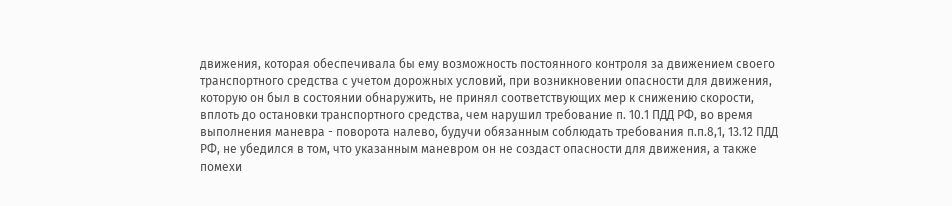движения, которая обеспечивала бы ему возможность постоянного контроля за движением своего транспортного средства с учетом дорожных условий, при возникновении опасности для движения, которую он был в состоянии обнаружить, не принял соответствующих мер к снижению скорости, вплоть до остановки транспортного средства, чем нарушил требование п. 10.1 ПДД РФ, во время выполнения маневра - поворота налево, будучи обязанным соблюдать требования п.п.8,1, 13.12 ПДД РФ, не убедился в том, что указанным маневром он не создаст опасности для движения, а также помехи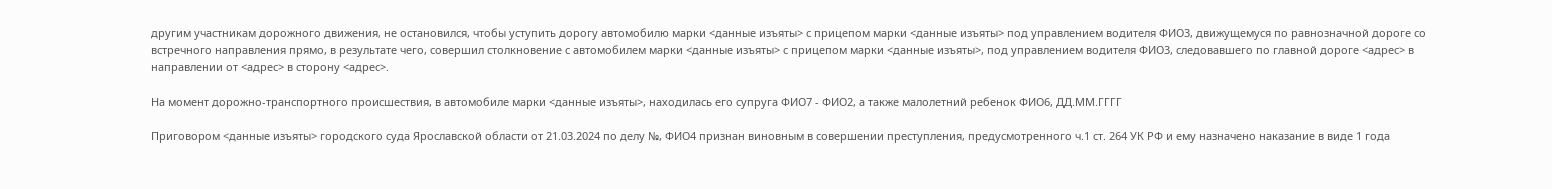другим участникам дорожного движения, не остановился, чтобы уступить дорогу автомобилю марки <данные изъяты> с прицепом марки <данные изъяты> под управлением водителя ФИО3, движущемуся по равнозначной дороге со встречного направления прямо, в результате чего, совершил столкновение с автомобилем марки <данные изъяты> с прицепом марки <данные изъяты>, под управлением водителя ФИО3, следовавшего по главной дороге <адрес> в направлении от <адрес> в сторону <адрес>.

На момент дорожно-транспортного происшествия, в автомобиле марки <данные изъяты>, находилась его супруга ФИО7 - ФИО2, а также малолетний ребенок ФИО6, ДД.ММ.ГГГГ

Приговором <данные изъяты> городского суда Ярославской области от 21.03.2024 по делу №, ФИО4 признан виновным в совершении преступления, предусмотренного ч.1 ст. 264 УК РФ и ему назначено наказание в виде 1 года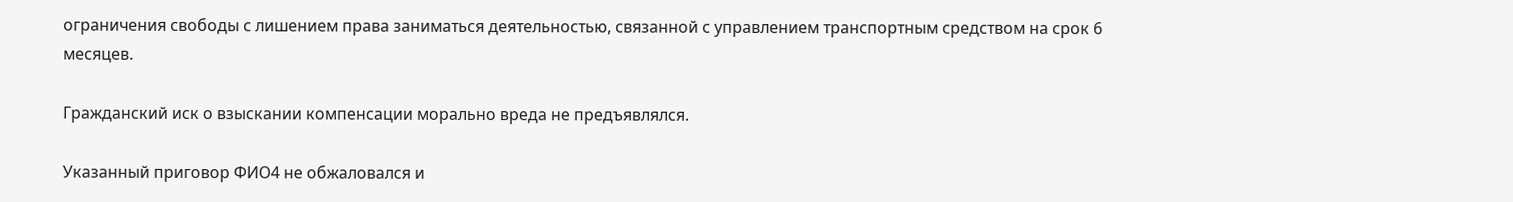ограничения свободы с лишением права заниматься деятельностью, связанной с управлением транспортным средством на срок 6 месяцев.

Гражданский иск о взыскании компенсации морально вреда не предъявлялся.

Указанный приговор ФИО4 не обжаловался и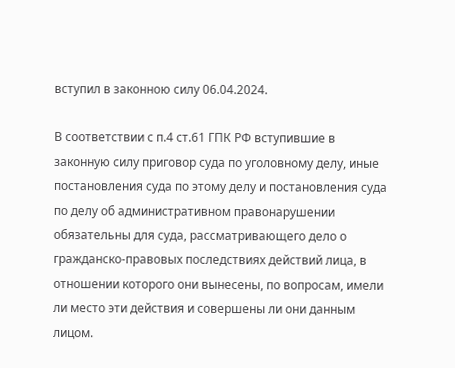вступил в законною силу 06.04.2024.

В соответствии с п.4 ст.61 ГПК РФ вступившие в законную силу приговор суда по уголовному делу, иные постановления суда по этому делу и постановления суда по делу об административном правонарушении обязательны для суда, рассматривающего дело о гражданско-правовых последствиях действий лица, в отношении которого они вынесены, по вопросам, имели ли место эти действия и совершены ли они данным лицом.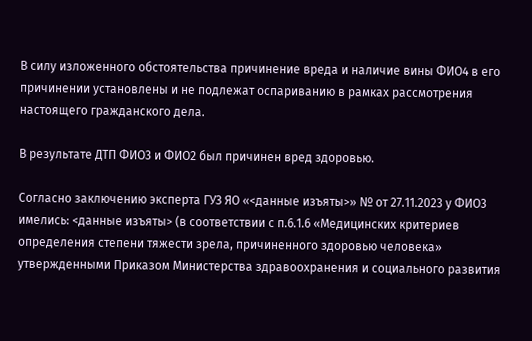В силу изложенного обстоятельства причинение вреда и наличие вины ФИО4 в его причинении установлены и не подлежат оспариванию в рамках рассмотрения настоящего гражданского дела.

В результате ДТП ФИО3 и ФИО2 был причинен вред здоровью.

Согласно заключению эксперта ГУЗ ЯО «<данные изъяты>» № от 27.11.2023 у ФИО3 имелись: <данные изъяты> (в соответствии с п.6.1.6 «Медицинских критериев определения степени тяжести зрела, причиненного здоровью человека» утвержденными Приказом Министерства здравоохранения и социального развития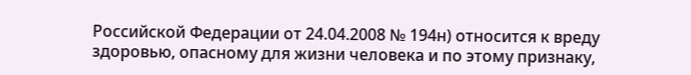Российской Федерации от 24.04.2008 № 194н) относится к вреду здоровью, опасному для жизни человека и по этому признаку,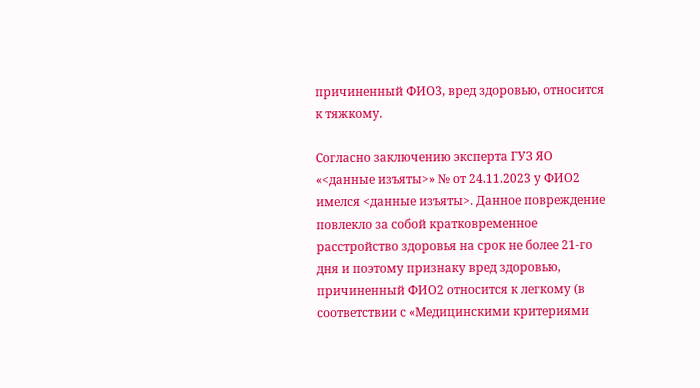причиненный ФИО3, вред здоровью, относится к тяжкому.

Согласно заключению эксперта ГУЗ ЯО «<данные изъяты>» № от 24.11.2023 у ФИО2 имелся <данные изъяты>. Данное повреждение повлекло за собой кратковременное расстройство здоровья на срок не более 21-го дня и поэтому признаку вред здоровью, причиненный ФИО2 относится к легкому (в соответствии с «Медицинскими критериями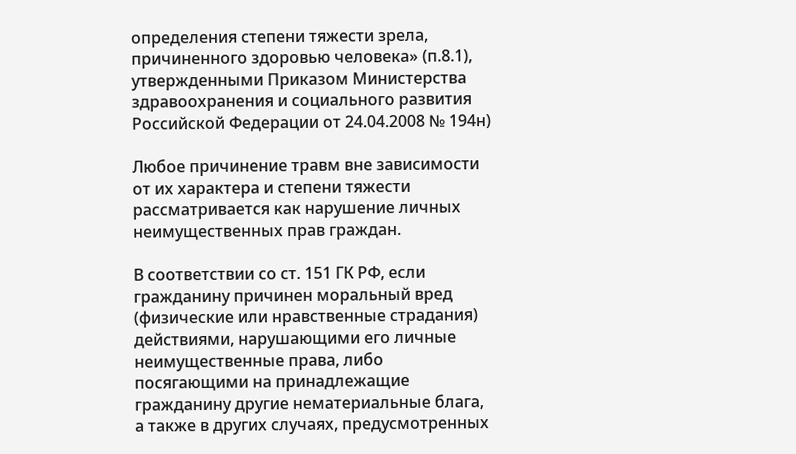определения степени тяжести зрела, причиненного здоровью человека» (п.8.1), утвержденными Приказом Министерства здравоохранения и социального развития Российской Федерации от 24.04.2008 № 194н)

Любое причинение травм вне зависимости от их характера и степени тяжести рассматривается как нарушение личных неимущественных прав граждан.

В соответствии со ст. 151 ГК РФ, если гражданину причинен моральный вред (физические или нравственные страдания) действиями, нарушающими его личные неимущественные права, либо посягающими на принадлежащие гражданину другие нематериальные блага, а также в других случаях, предусмотренных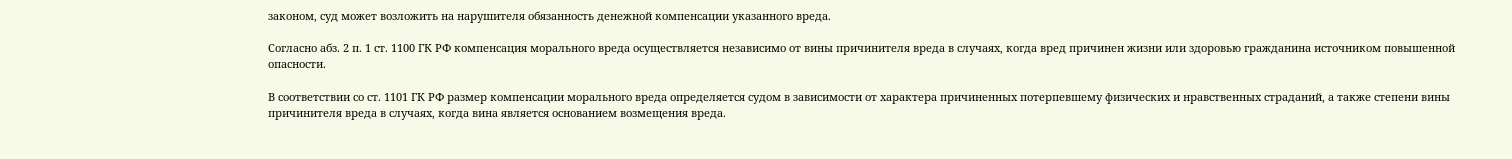законом, суд может возложить на нарушителя обязанность денежной компенсации указанного вреда.

Согласно абз. 2 п. 1 ст. 1100 ГК РФ компенсация морального вреда осуществляется независимо от вины причинителя вреда в случаях, когда вред причинен жизни или здоровью гражданина источником повышенной опасности.

В соответствии со ст. 1101 ГК РФ размер компенсации морального вреда определяется судом в зависимости от характера причиненных потерпевшему физических и нравственных страданий, а также степени вины причинителя вреда в случаях, когда вина является основанием возмещения вреда.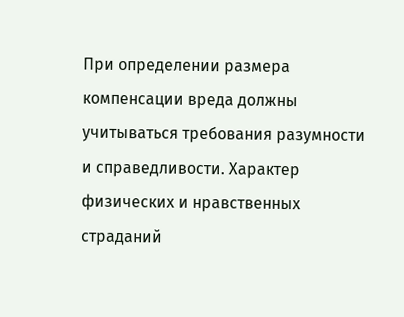При определении размера компенсации вреда должны учитываться требования разумности и справедливости. Характер физических и нравственных страданий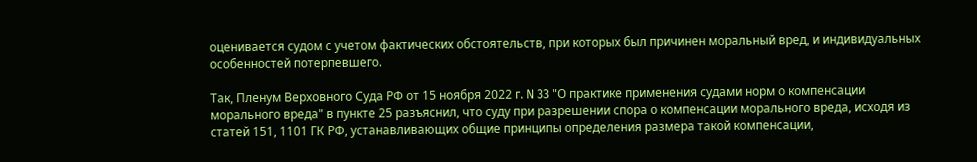оценивается судом с учетом фактических обстоятельств, при которых был причинен моральный вред, и индивидуальных особенностей потерпевшего.

Так, Пленум Верховного Суда РФ от 15 ноября 2022 г. N 33 "О практике применения судами норм о компенсации морального вреда" в пункте 25 разъяснил, что суду при разрешении спора о компенсации морального вреда, исходя из статей 151, 1101 ГК РФ, устанавливающих общие принципы определения размера такой компенсации,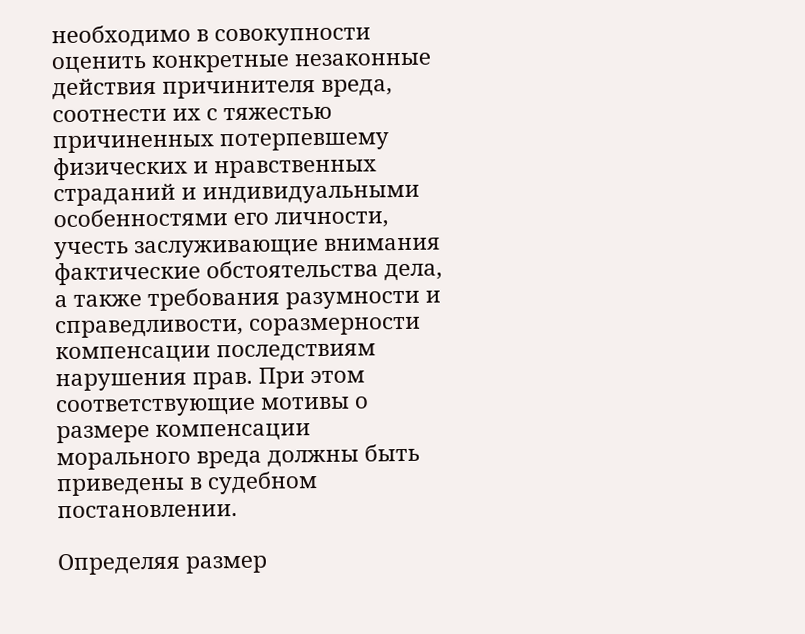необходимо в совокупности оценить конкретные незаконные действия причинителя вреда, соотнести их с тяжестью причиненных потерпевшему физических и нравственных страданий и индивидуальными особенностями его личности, учесть заслуживающие внимания фактические обстоятельства дела, а также требования разумности и справедливости, соразмерности компенсации последствиям нарушения прав. При этом соответствующие мотивы о размере компенсации морального вреда должны быть приведены в судебном постановлении.

Определяя размер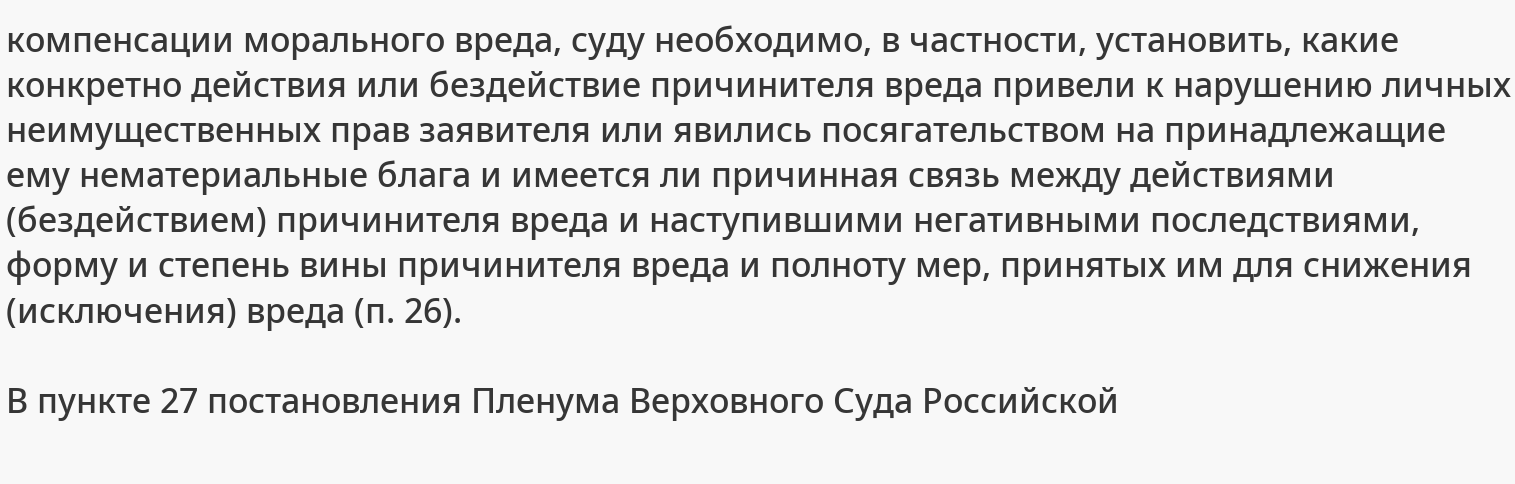компенсации морального вреда, суду необходимо, в частности, установить, какие конкретно действия или бездействие причинителя вреда привели к нарушению личных неимущественных прав заявителя или явились посягательством на принадлежащие ему нематериальные блага и имеется ли причинная связь между действиями (бездействием) причинителя вреда и наступившими негативными последствиями, форму и степень вины причинителя вреда и полноту мер, принятых им для снижения (исключения) вреда (п. 26).

В пункте 27 постановления Пленума Верховного Суда Российской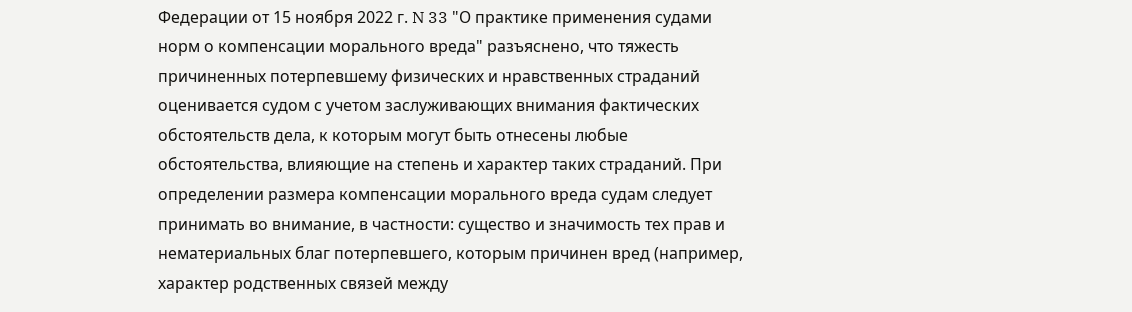Федерации от 15 ноября 2022 г. N 33 "О практике применения судами норм о компенсации морального вреда" разъяснено, что тяжесть причиненных потерпевшему физических и нравственных страданий оценивается судом с учетом заслуживающих внимания фактических обстоятельств дела, к которым могут быть отнесены любые обстоятельства, влияющие на степень и характер таких страданий. При определении размера компенсации морального вреда судам следует принимать во внимание, в частности: существо и значимость тех прав и нематериальных благ потерпевшего, которым причинен вред (например, характер родственных связей между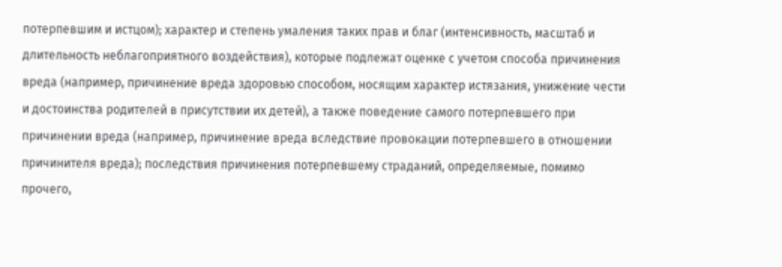потерпевшим и истцом); характер и степень умаления таких прав и благ (интенсивность, масштаб и длительность неблагоприятного воздействия), которые подлежат оценке с учетом способа причинения вреда (например, причинение вреда здоровью способом, носящим характер истязания, унижение чести и достоинства родителей в присутствии их детей), а также поведение самого потерпевшего при причинении вреда (например, причинение вреда вследствие провокации потерпевшего в отношении причинителя вреда); последствия причинения потерпевшему страданий, определяемые, помимо прочего,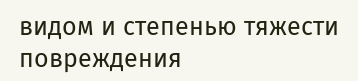видом и степенью тяжести повреждения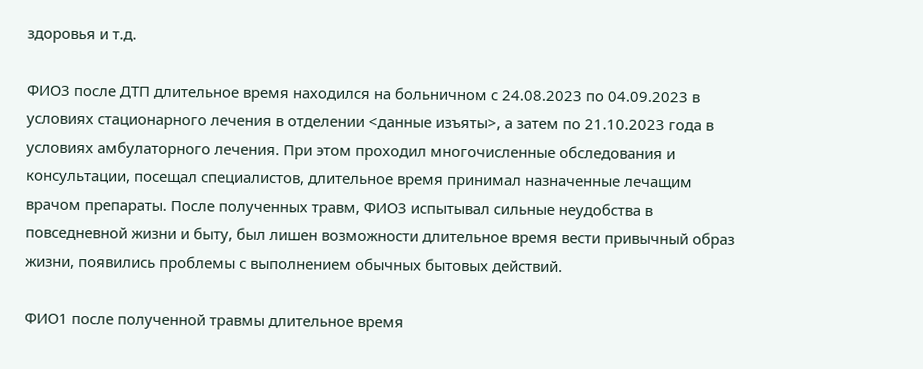здоровья и т.д.

ФИО3 после ДТП длительное время находился на больничном с 24.08.2023 по 04.09.2023 в условиях стационарного лечения в отделении <данные изъяты>, а затем по 21.10.2023 года в условиях амбулаторного лечения. При этом проходил многочисленные обследования и консультации, посещал специалистов, длительное время принимал назначенные лечащим врачом препараты. После полученных травм, ФИО3 испытывал сильные неудобства в повседневной жизни и быту, был лишен возможности длительное время вести привычный образ жизни, появились проблемы с выполнением обычных бытовых действий.

ФИО1 после полученной травмы длительное время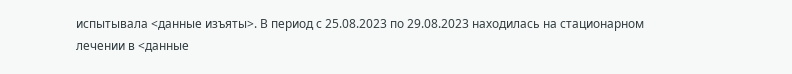испытывала <данные изъяты>. В период с 25.08.2023 по 29.08.2023 находилась на стационарном лечении в <данные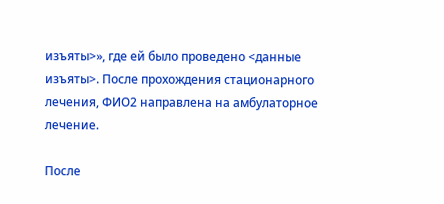изъяты>», где ей было проведено <данные изъяты>. После прохождения стационарного лечения, ФИО2 направлена на амбулаторное лечение.

После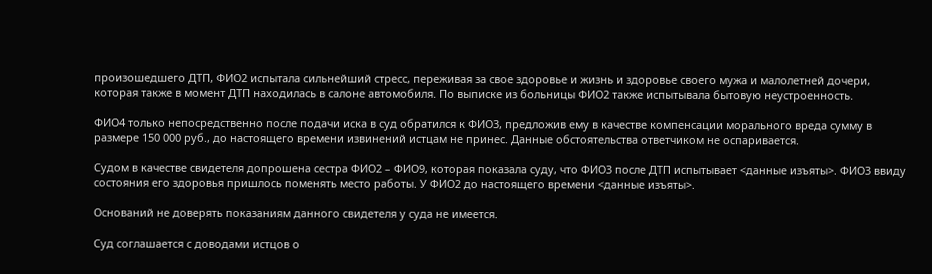произошедшего ДТП, ФИО2 испытала сильнейший стресс, переживая за свое здоровье и жизнь и здоровье своего мужа и малолетней дочери, которая также в момент ДТП находилась в салоне автомобиля. По выписке из больницы ФИО2 также испытывала бытовую неустроенность.

ФИО4 только непосредственно после подачи иска в суд обратился к ФИО3, предложив ему в качестве компенсации морального вреда сумму в размере 150 000 руб., до настоящего времени извинений истцам не принес. Данные обстоятельства ответчиком не оспаривается.

Судом в качестве свидетеля допрошена сестра ФИО2 – ФИО9, которая показала суду, что ФИО3 после ДТП испытывает <данные изъяты>. ФИО3 ввиду состояния его здоровья пришлось поменять место работы. У ФИО2 до настоящего времени <данные изъяты>.

Оснований не доверять показаниям данного свидетеля у суда не имеется.

Суд соглашается с доводами истцов о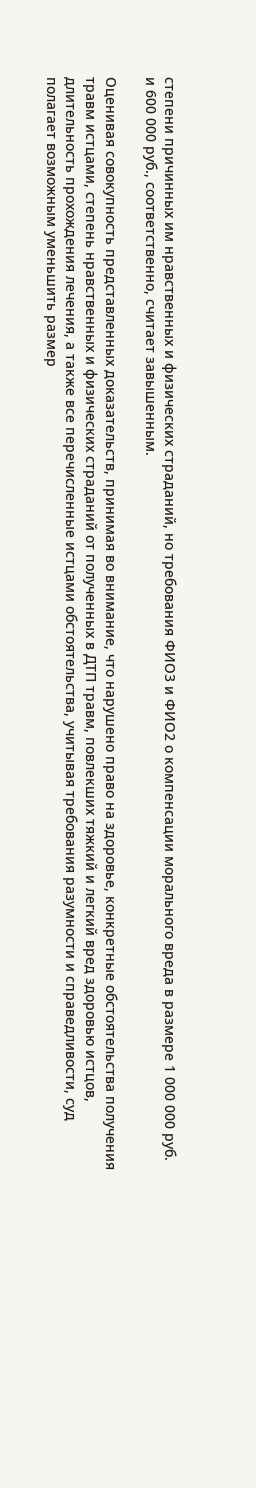степени причинных им нравственных и физических страданий, но требования ФИО3 и ФИО2 о компенсации морального вреда в размере 1 000 000 руб. и 600 000 руб., соответственно, считает завышенным.

Оценивая совокупность представленных доказательств, принимая во внимание, что нарушено право на здоровье, конкретные обстоятельства получения травм истцами, степень нравственных и физических страданий от полученных в ДТП травм, повлекших тяжкий и легкий вред здоровью истцов, длительность прохождения лечения, а также все перечисленные истцами обстоятельства, учитывая требования разумности и справедливости, суд полагает возможным уменьшить размер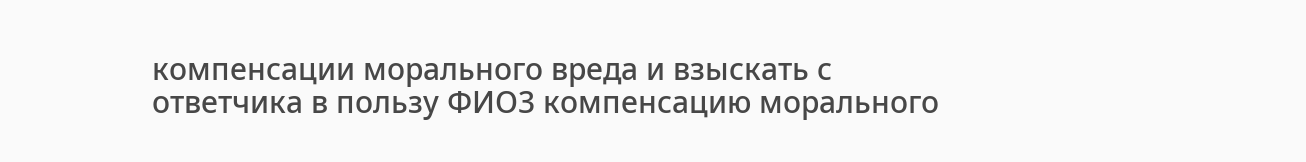компенсации морального вреда и взыскать с ответчика в пользу ФИО3 компенсацию морального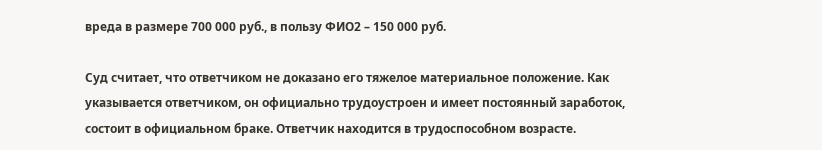вреда в размере 700 000 руб., в пользу ФИО2 – 150 000 руб.

Суд считает, что ответчиком не доказано его тяжелое материальное положение. Как указывается ответчиком, он официально трудоустроен и имеет постоянный заработок, состоит в официальном браке. Ответчик находится в трудоспособном возрасте.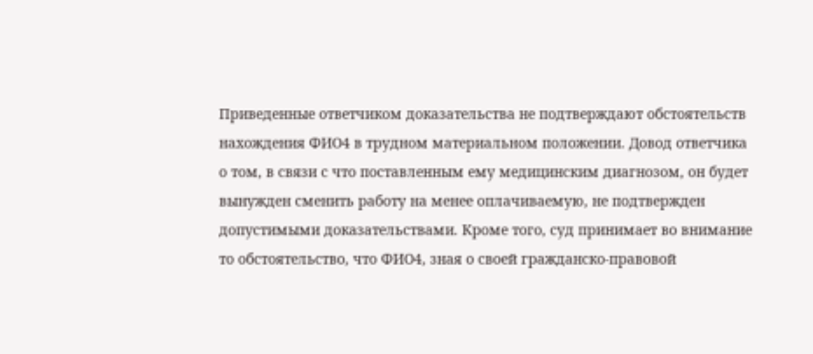Приведенные ответчиком доказательства не подтверждают обстоятельств нахождения ФИО4 в трудном материальном положении. Довод ответчика о том, в связи с что поставленным ему медицинским диагнозом, он будет вынужден сменить работу на менее оплачиваемую, не подтвержден допустимыми доказательствами. Кроме того, суд принимает во внимание то обстоятельство, что ФИО4, зная о своей гражданско-правовой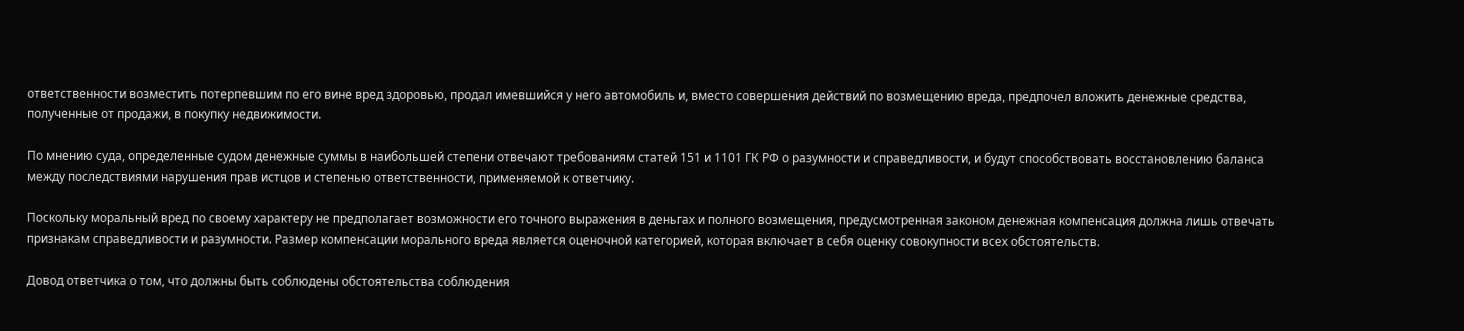ответственности возместить потерпевшим по его вине вред здоровью, продал имевшийся у него автомобиль и, вместо совершения действий по возмещению вреда, предпочел вложить денежные средства, полученные от продажи, в покупку недвижимости.

По мнению суда, определенные судом денежные суммы в наибольшей степени отвечают требованиям статей 151 и 1101 ГК РФ о разумности и справедливости, и будут способствовать восстановлению баланса между последствиями нарушения прав истцов и степенью ответственности, применяемой к ответчику.

Поскольку моральный вред по своему характеру не предполагает возможности его точного выражения в деньгах и полного возмещения, предусмотренная законом денежная компенсация должна лишь отвечать признакам справедливости и разумности. Размер компенсации морального вреда является оценочной категорией, которая включает в себя оценку совокупности всех обстоятельств.

Довод ответчика о том, что должны быть соблюдены обстоятельства соблюдения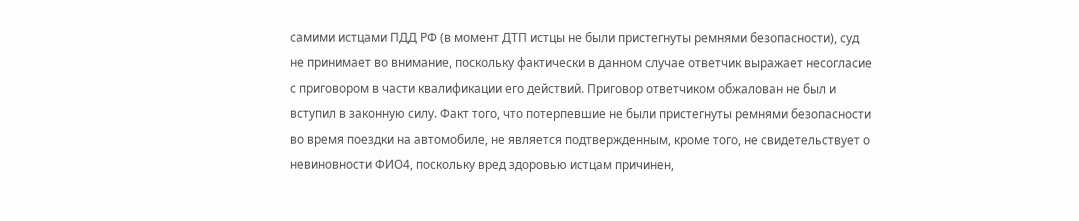самими истцами ПДД РФ (в момент ДТП истцы не были пристегнуты ремнями безопасности), суд не принимает во внимание, поскольку фактически в данном случае ответчик выражает несогласие с приговором в части квалификации его действий. Приговор ответчиком обжалован не был и вступил в законную силу. Факт того, что потерпевшие не были пристегнуты ремнями безопасности во время поездки на автомобиле, не является подтвержденным, кроме того, не свидетельствует о невиновности ФИО4, поскольку вред здоровью истцам причинен,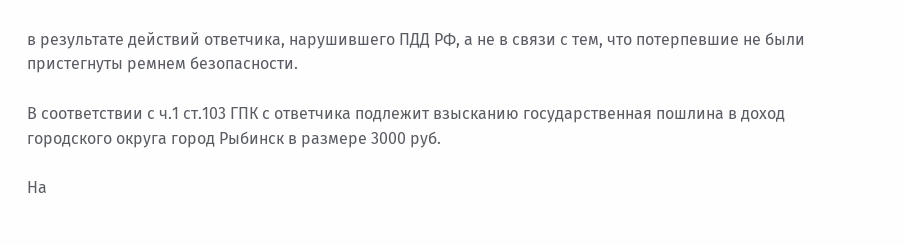в результате действий ответчика, нарушившего ПДД РФ, а не в связи с тем, что потерпевшие не были пристегнуты ремнем безопасности.

В соответствии с ч.1 ст.103 ГПК с ответчика подлежит взысканию государственная пошлина в доход городского округа город Рыбинск в размере 3000 руб.

На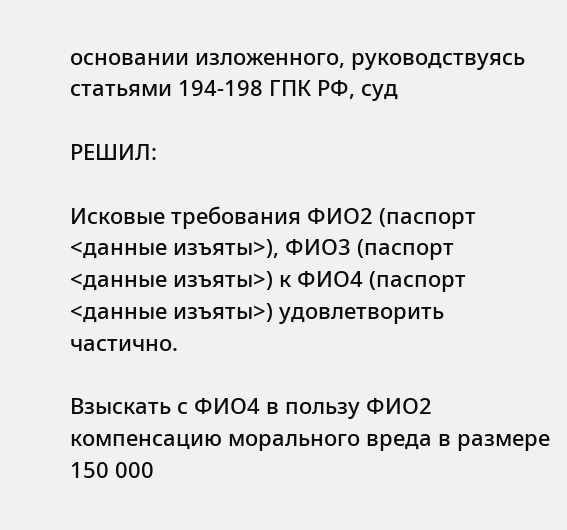основании изложенного, руководствуясь статьями 194-198 ГПК РФ, суд

РЕШИЛ:

Исковые требования ФИО2 (паспорт <данные изъяты>), ФИО3 (паспорт <данные изъяты>) к ФИО4 (паспорт <данные изъяты>) удовлетворить частично.

Взыскать с ФИО4 в пользу ФИО2 компенсацию морального вреда в размере 150 000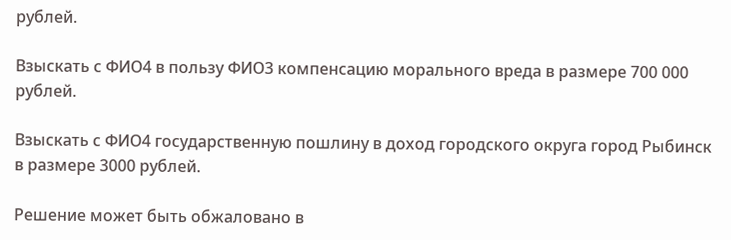рублей.

Взыскать с ФИО4 в пользу ФИО3 компенсацию морального вреда в размере 700 000 рублей.

Взыскать с ФИО4 государственную пошлину в доход городского округа город Рыбинск в размере 3000 рублей.

Решение может быть обжаловано в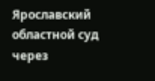Ярославский областной суд через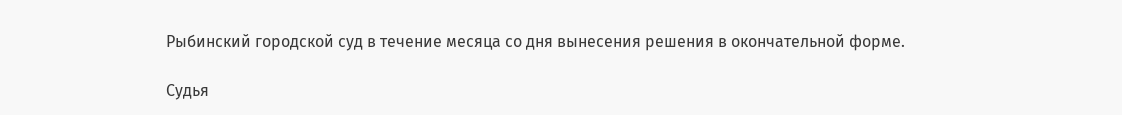Рыбинский городской суд в течение месяца со дня вынесения решения в окончательной форме.

Судья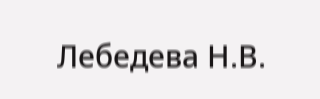Лебедева Н.В.